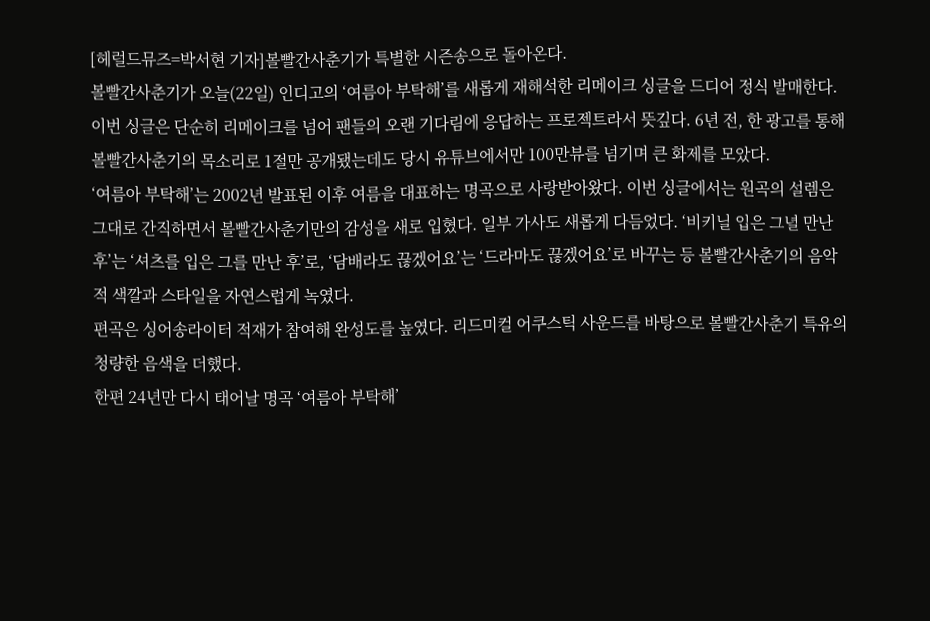[헤럴드뮤즈=박서현 기자]볼빨간사춘기가 특별한 시즌송으로 돌아온다.
볼빨간사춘기가 오늘(22일) 인디고의 ‘여름아 부탁해’를 새롭게 재해석한 리메이크 싱글을 드디어 정식 발매한다.
이번 싱글은 단순히 리메이크를 넘어 팬들의 오랜 기다림에 응답하는 프로젝트라서 뜻깊다. 6년 전, 한 광고를 통해 볼빨간사춘기의 목소리로 1절만 공개됐는데도 당시 유튜브에서만 100만뷰를 넘기며 큰 화제를 모았다.
‘여름아 부탁해’는 2002년 발표된 이후 여름을 대표하는 명곡으로 사랑받아왔다. 이번 싱글에서는 원곡의 설렘은 그대로 간직하면서 볼빨간사춘기만의 감성을 새로 입혔다. 일부 가사도 새롭게 다듬었다. ‘비키닐 입은 그녈 만난 후’는 ‘셔츠를 입은 그를 만난 후’로, ‘담배라도 끊겠어요’는 ‘드라마도 끊겠어요’로 바꾸는 등 볼빨간사춘기의 음악적 색깔과 스타일을 자연스럽게 녹였다.
편곡은 싱어송라이터 적재가 참여해 완성도를 높였다. 리드미컬 어쿠스틱 사운드를 바탕으로 볼빨간사춘기 특유의 청량한 음색을 더했다.
한편 24년만 다시 태어날 명곡 ‘여름아 부탁해’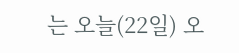는 오늘(22일) 오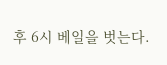후 6시 베일을 벗는다.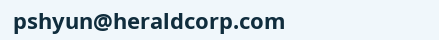pshyun@heraldcorp.com